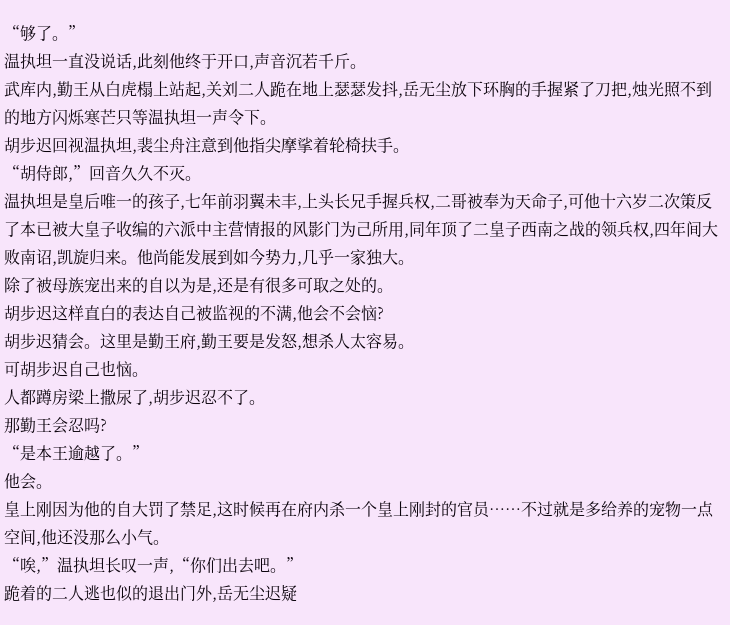“够了。”
温执坦一直没说话,此刻他终于开口,声音沉若千斤。
武库内,勤王从白虎榻上站起,关刘二人跪在地上瑟瑟发抖,岳无尘放下环胸的手握紧了刀把,烛光照不到的地方闪烁寒芒只等温执坦一声令下。
胡步迟回视温执坦,裴尘舟注意到他指尖摩挲着轮椅扶手。
“胡侍郎,”回音久久不灭。
温执坦是皇后唯一的孩子,七年前羽翼未丰,上头长兄手握兵权,二哥被奉为天命子,可他十六岁二次策反了本已被大皇子收编的六派中主营情报的风影门为己所用,同年顶了二皇子西南之战的领兵权,四年间大败南诏,凯旋归来。他尚能发展到如今势力,几乎一家独大。
除了被母族宠出来的自以为是,还是有很多可取之处的。
胡步迟这样直白的表达自己被监视的不满,他会不会恼?
胡步迟猜会。这里是勤王府,勤王要是发怒,想杀人太容易。
可胡步迟自己也恼。
人都蹲房梁上撒尿了,胡步迟忍不了。
那勤王会忍吗?
“是本王逾越了。”
他会。
皇上刚因为他的自大罚了禁足,这时候再在府内杀一个皇上刚封的官员……不过就是多给养的宠物一点空间,他还没那么小气。
“唉,”温执坦长叹一声,“你们出去吧。”
跪着的二人逃也似的退出门外,岳无尘迟疑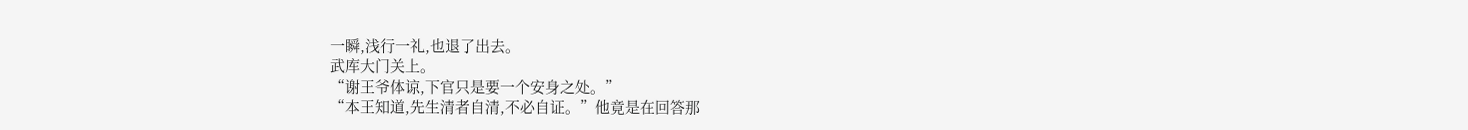一瞬,浅行一礼,也退了出去。
武库大门关上。
“谢王爷体谅,下官只是要一个安身之处。”
“本王知道,先生清者自清,不必自证。”他竟是在回答那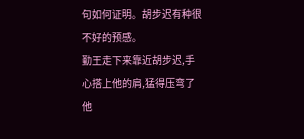句如何证明。胡步迟有种很不好的预感。
勤王走下来靠近胡步迟,手心搭上他的肩,猛得压弯了他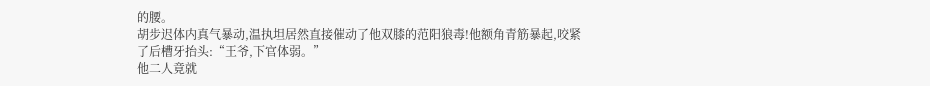的腰。
胡步迟体内真气暴动,温执坦居然直接催动了他双膝的范阳狼毒!他额角青筋暴起,咬紧了后槽牙抬头:“王爷,下官体弱。”
他二人竟就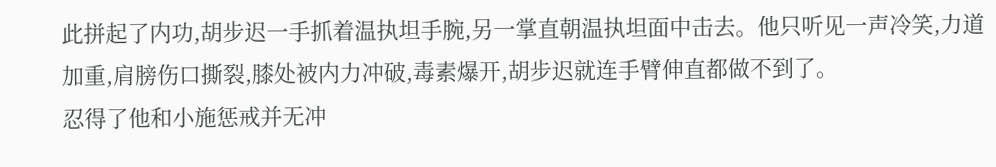此拼起了内功,胡步迟一手抓着温执坦手腕,另一掌直朝温执坦面中击去。他只听见一声冷笑,力道加重,肩膀伤口撕裂,膝处被内力冲破,毒素爆开,胡步迟就连手臂伸直都做不到了。
忍得了他和小施惩戒并无冲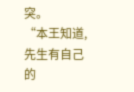突。
“本王知道,先生有自己的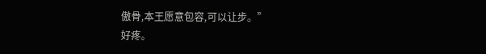傲骨,本王愿意包容,可以让步。”
好疼。